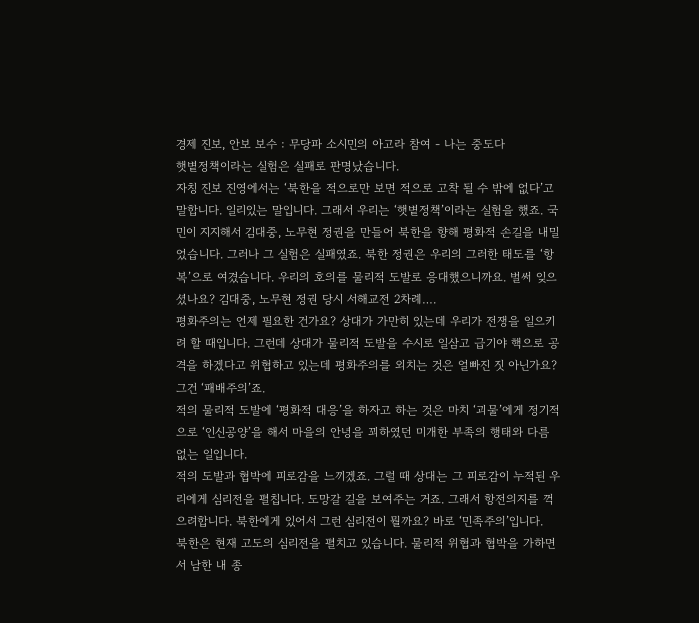경제 진보, 안보 보수 : 무당파 소시민의 아고라 참여 - 나는 중도다
햇볕정책이라는 실험은 실패로 판명났습니다.
자칭 진보 진영에서는 ‘북한을 적으로만 보면 적으로 고착 될 수 밖에 없다’고 말합니다. 일리있는 말입니다. 그래서 우리는 ‘햇볕정책’이라는 실험을 했죠. 국민이 지지해서 김대중, 노무현 정권을 만들어 북한을 향해 평화적 손길을 내밀었습니다. 그러나 그 실험은 실패였죠. 북한 정권은 우리의 그러한 태도를 ‘항복’으로 여겼습니다. 우리의 호의를 물리적 도발로 응대했으니까요. 벌써 잊으셨나요? 김대중, 노무현 정권 당시 서해교전 2차례….
평화주의는 언제 필요한 건가요? 상대가 가만히 있는데 우리가 전쟁을 일으키려 할 때입니다. 그런데 상대가 물리적 도발을 수시로 일삼고 급기야 핵으로 공격을 하겠다고 위협하고 있는데 평화주의를 외치는 것은 얼빠진 짓 아닌가요? 그건 ‘패배주의’죠.
적의 물리적 도발에 ‘평화적 대응’을 하자고 하는 것은 마치 ‘괴물’에게 정기적으로 ‘인신공양’을 해서 마을의 안녕을 꾀하였던 미개한 부족의 행태와 다름 없는 일입니다.
적의 도발과 협박에 피로감을 느끼겠죠. 그럴 때 상대는 그 피로감이 누적된 우리에게 심리전을 펼칩니다. 도망갈 길을 보여주는 거죠. 그래서 항전의지를 꺽으려합니다. 북한에게 있어서 그런 심리전이 뭘까요? 바로 ‘민족주의’입니다.
북한은 현재 고도의 심리전을 펼치고 있습니다. 물리적 위협과 협박을 가하면서 남한 내 종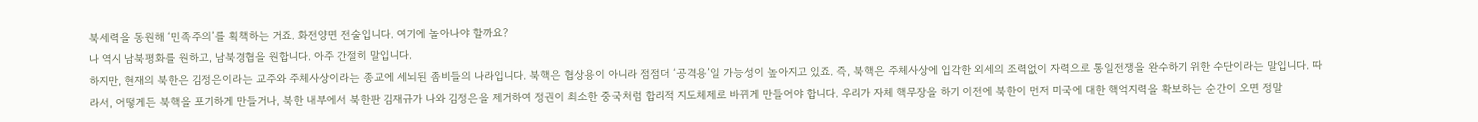북세력을 동원해 ‘민족주의’를 획책하는 거죠. 화전양면 전술입니다. 여기에 놀아나야 할까요?
나 역시 남북평화를 원하고, 남북경협을 원합니다. 아주 간절히 말입니다.
하지만, 현재의 북한은 김정은이라는 교주와 주체사상이라는 종교에 세뇌된 좀비들의 나라입니다. 북핵은 협상용이 아니라 점점더 ‘공격용’일 가능성이 높아지고 있죠. 즉, 북핵은 주체사상에 입각한 외세의 조력없이 자력으로 통일전쟁을 완수하기 위한 수단이라는 말입니다. 따라서, 어떻게든 북핵을 포기하게 만들거나, 북한 내부에서 북한판 김재규가 나와 김정은을 제거하여 정권이 최소한 중국처럼 합리적 지도체제로 바뀌게 만들어야 합니다. 우리가 자체 핵무장을 하기 이전에 북한이 먼저 미국에 대한 핵억지력을 확보하는 순간이 오면 정말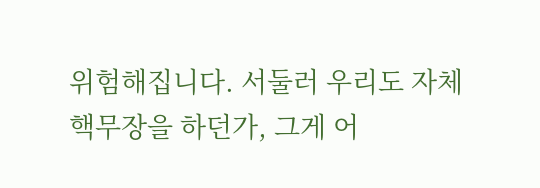위험해집니다. 서둘러 우리도 자체 핵무장을 하던가, 그게 어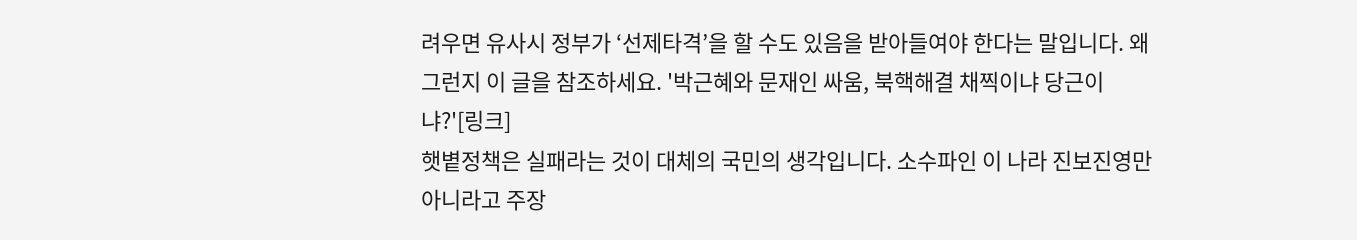려우면 유사시 정부가 ‘선제타격’을 할 수도 있음을 받아들여야 한다는 말입니다. 왜 그런지 이 글을 참조하세요. '박근혜와 문재인 싸움, 북핵해결 채찍이냐 당근이냐?'[링크]
햇볕정책은 실패라는 것이 대체의 국민의 생각입니다. 소수파인 이 나라 진보진영만 아니라고 주장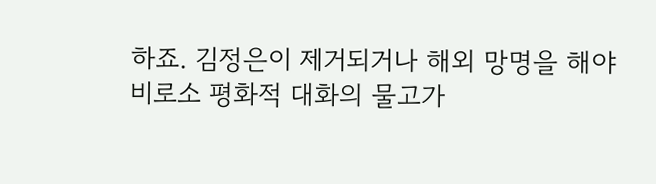하죠. 김정은이 제거되거나 해외 망명을 해야 비로소 평화적 대화의 물고가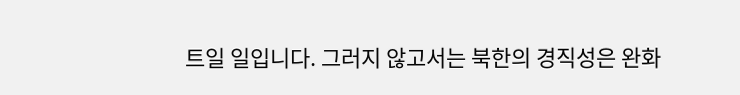트일 일입니다. 그러지 않고서는 북한의 경직성은 완화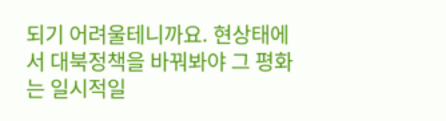되기 어려울테니까요. 현상태에서 대북정책을 바꿔봐야 그 평화는 일시적일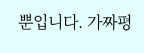뿐입니다. 가짜평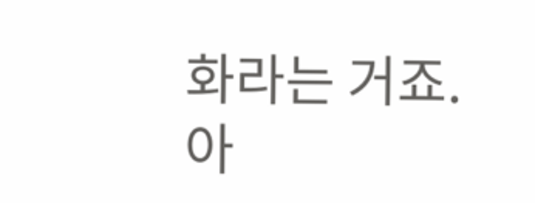화라는 거죠.
아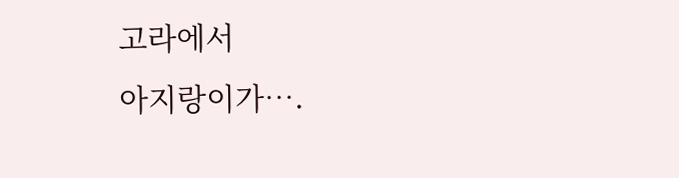고라에서
아지랑이가….